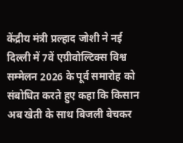केंद्रीय मंत्री प्रल्हाद जोशी ने नई दिल्ली में 7वें एग्रीवोल्टिक्स विश्व सम्मेलन 2026 के पूर्व समारोह को संबोधित करते हुए कहा कि किसान अब खेती के साथ बिजली बेचकर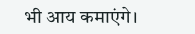भी आय कमाएंगे।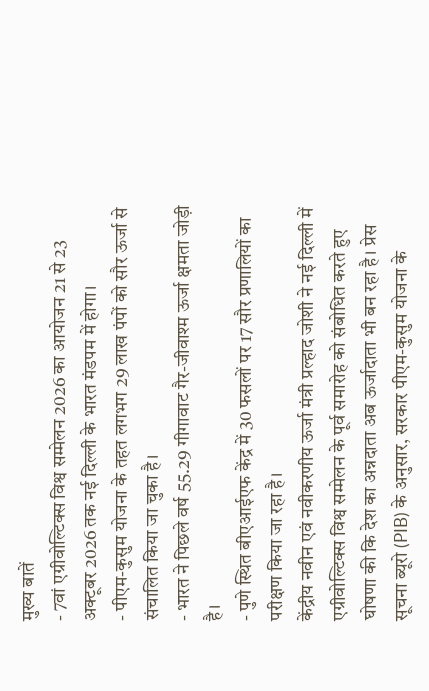मुख्य बातें
- 7वां एग्रीवोल्टिक्स विश्व सम्मेलन 2026 का आयोजन 21 से 23 अक्टूबर 2026 तक नई दिल्ली के भारत मंडपम में होगा।
- पीएम-कुसुम योजना के तहत लगभग 29 लाख पंपों को सौर ऊर्जा से संचालित किया जा चुका है।
- भारत ने पिछले वर्ष 55.29 गीगावाट गैर-जीवाश्म ऊर्जा क्षमता जोड़ी है।
- पुणे स्थित बीएआईएफ केंद्र में 30 फसलों पर 17 सौर प्रणालियों का परीक्षण किया जा रहा है।
केंद्रीय नवीन एवं नवीकरणीय ऊर्जा मंत्री प्रल्हाद जोशी ने नई दिल्ली में एग्रीवोल्टिक्स विश्व सम्मेलन के पूर्व समारोह को संबोधित करते हुए घोषणा की कि देश का अन्नदाता अब ऊर्जादाता भी बन रहा है। प्रेस सूचना ब्यूरो (PIB) के अनुसार, सरकार पीएम-कुसुम योजना के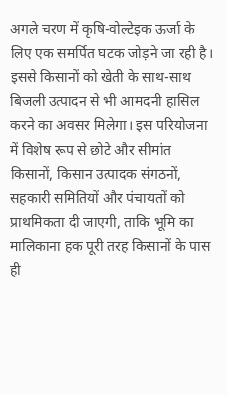अगले चरण में कृषि-वोल्टेइक ऊर्जा के लिए एक समर्पित घटक जोड़ने जा रही है। इससे किसानों को खेती के साथ-साथ बिजली उत्पादन से भी आमदनी हासिल करने का अवसर मिलेगा। इस परियोजना में विशेष रूप से छोटे और सीमांत किसानों, किसान उत्पादक संगठनों, सहकारी समितियों और पंचायतों को प्राथमिकता दी जाएगी, ताकि भूमि का मालिकाना हक पूरी तरह किसानों के पास ही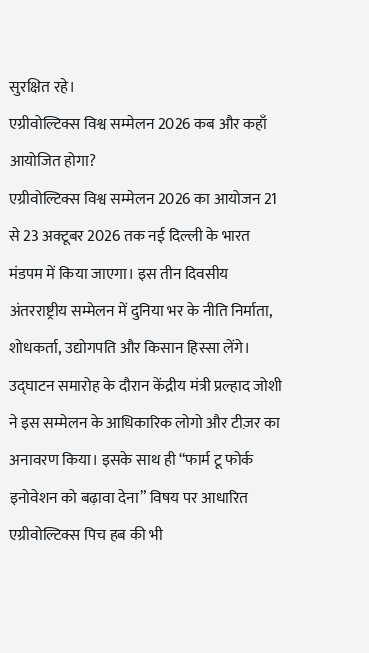सुरक्षित रहे।
एग्रीवोल्टिक्स विश्व सम्मेलन 2026 कब और कहाँ आयोजित होगा?
एग्रीवोल्टिक्स विश्व सम्मेलन 2026 का आयोजन 21 से 23 अक्टूबर 2026 तक नई दिल्ली के भारत मंडपम में किया जाएगा। इस तीन दिवसीय अंतरराष्ट्रीय सम्मेलन में दुनिया भर के नीति निर्माता, शोधकर्ता, उद्योगपति और किसान हिस्सा लेंगे। उद्घाटन समारोह के दौरान केंद्रीय मंत्री प्रल्हाद जोशी ने इस सम्मेलन के आधिकारिक लोगो और टीज़र का अनावरण किया। इसके साथ ही “फार्म टू फोर्क इनोवेशन को बढ़ावा देना” विषय पर आधारित एग्रीवोल्टिक्स पिच हब की भी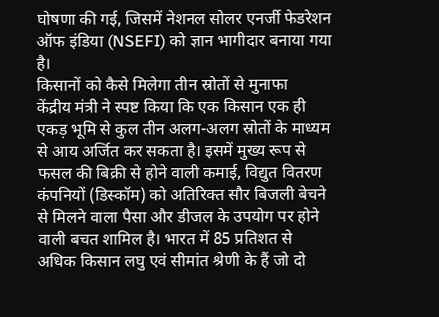घोषणा की गई, जिसमें नेशनल सोलर एनर्जी फेडरेशन ऑफ इंडिया (NSEFI) को ज्ञान भागीदार बनाया गया है।
किसानों को कैसे मिलेगा तीन स्रोतों से मुनाफा
केंद्रीय मंत्री ने स्पष्ट किया कि एक किसान एक ही एकड़ भूमि से कुल तीन अलग-अलग स्रोतों के माध्यम से आय अर्जित कर सकता है। इसमें मुख्य रूप से फसल की बिक्री से होने वाली कमाई, विद्युत वितरण कंपनियों (डिस्कॉम) को अतिरिक्त सौर बिजली बेचने से मिलने वाला पैसा और डीजल के उपयोग पर होने वाली बचत शामिल है। भारत में 85 प्रतिशत से अधिक किसान लघु एवं सीमांत श्रेणी के हैं जो दो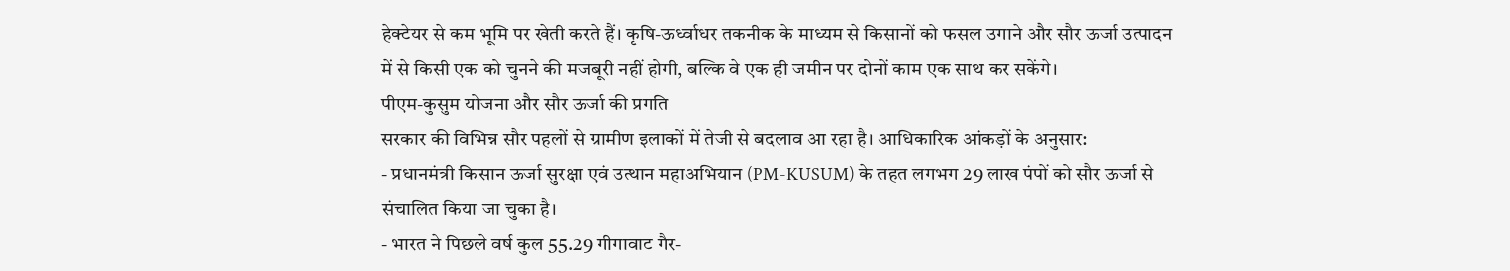हेक्टेयर से कम भूमि पर खेती करते हैं। कृषि-ऊर्ध्वाधर तकनीक के माध्यम से किसानों को फसल उगाने और सौर ऊर्जा उत्पादन में से किसी एक को चुनने की मजबूरी नहीं होगी, बल्कि वे एक ही जमीन पर दोनों काम एक साथ कर सकेंगे।
पीएम-कुसुम योजना और सौर ऊर्जा की प्रगति
सरकार की विभिन्न सौर पहलों से ग्रामीण इलाकों में तेजी से बदलाव आ रहा है। आधिकारिक आंकड़ों के अनुसार:
- प्रधानमंत्री किसान ऊर्जा सुरक्षा एवं उत्थान महाअभियान (PM-KUSUM) के तहत लगभग 29 लाख पंपों को सौर ऊर्जा से संचालित किया जा चुका है।
- भारत ने पिछले वर्ष कुल 55.29 गीगावाट गैर-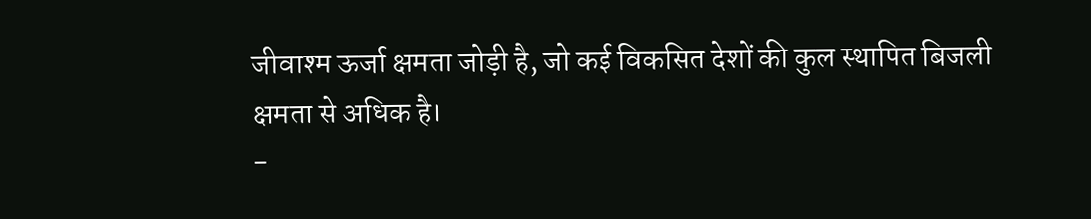जीवाश्म ऊर्जा क्षमता जोड़ी है, जो कई विकसित देशों की कुल स्थापित बिजली क्षमता से अधिक है।
-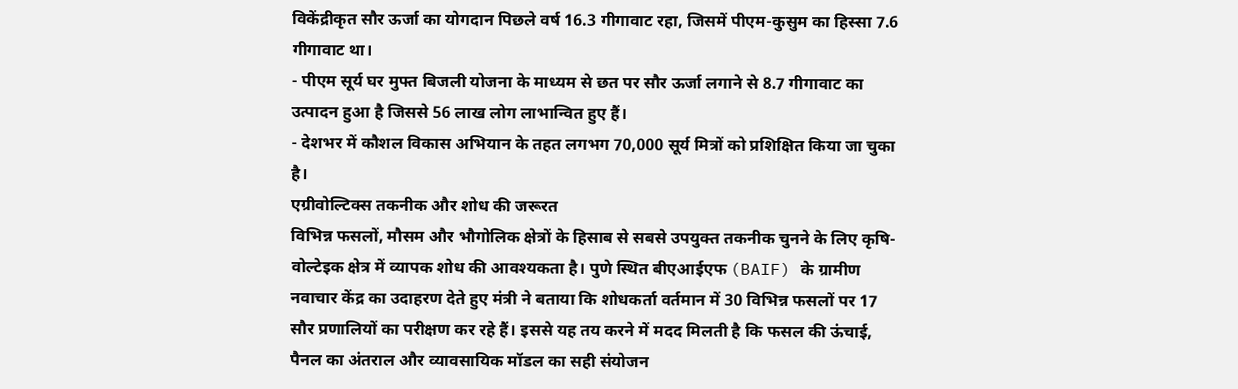विकेंद्रीकृत सौर ऊर्जा का योगदान पिछले वर्ष 16.3 गीगावाट रहा, जिसमें पीएम-कुसुम का हिस्सा 7.6 गीगावाट था।
- पीएम सूर्य घर मुफ्त बिजली योजना के माध्यम से छत पर सौर ऊर्जा लगाने से 8.7 गीगावाट का उत्पादन हुआ है जिससे 56 लाख लोग लाभान्वित हुए हैं।
- देशभर में कौशल विकास अभियान के तहत लगभग 70,000 सूर्य मित्रों को प्रशिक्षित किया जा चुका है।
एग्रीवोल्टिक्स तकनीक और शोध की जरूरत
विभिन्न फसलों, मौसम और भौगोलिक क्षेत्रों के हिसाब से सबसे उपयुक्त तकनीक चुनने के लिए कृषि-वोल्टेइक क्षेत्र में व्यापक शोध की आवश्यकता है। पुणे स्थित बीएआईएफ (BAIF) के ग्रामीण नवाचार केंद्र का उदाहरण देते हुए मंत्री ने बताया कि शोधकर्ता वर्तमान में 30 विभिन्न फसलों पर 17 सौर प्रणालियों का परीक्षण कर रहे हैं। इससे यह तय करने में मदद मिलती है कि फसल की ऊंचाई, पैनल का अंतराल और व्यावसायिक मॉडल का सही संयोजन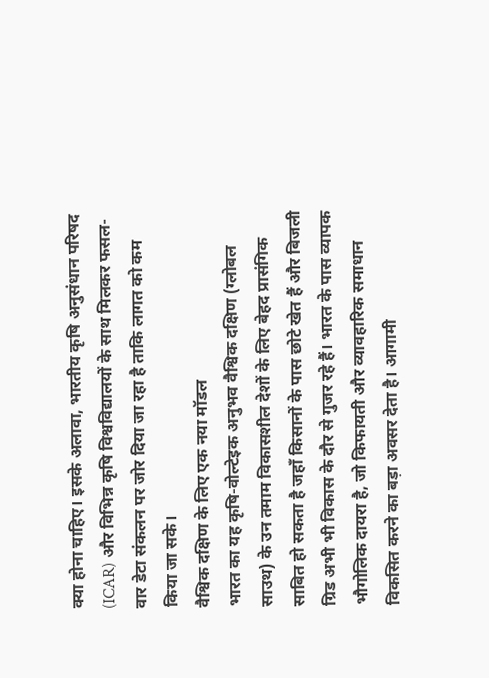क्या होना चाहिए। इसके अलावा, भारतीय कृषि अनुसंधान परिषद (ICAR) और विभिन्न कृषि विश्वविद्यालयों के साथ मिलकर फसल-वार डेटा संकलन पर जोर दिया जा रहा है ताकि लागत को कम किया जा सके।
वैश्विक दक्षिण के लिए एक नया मॉडल
भारत का यह कृषि-वोल्टेइक अनुभव वैश्विक दक्षिण (ग्लोबल साउथ) के उन तमाम विकासशील देशों के लिए बेहद प्रासंगिक साबित हो सकता है जहाँ किसानों के पास छोटे खेत हैं और बिजली ग्रिड अभी भी विकास के दौर से गुजर रहे हैं। भारत के पास व्यापक भौगोलिक दायरा है, जो किफायती और व्यावहारिक समाधान विकसित करने का बड़ा अवसर देता है। आगामी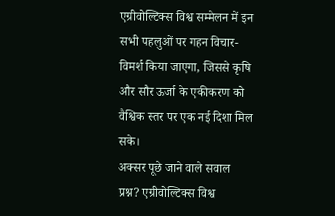एग्रीवोल्टिक्स विश्व सम्मेलन में इन सभी पहलुओं पर गहन विचार-विमर्श किया जाएगा, जिससे कृषि और सौर ऊर्जा के एकीकरण को वैश्विक स्तर पर एक नई दिशा मिल सके।
अक्सर पूछे जाने वाले सवाल
प्रश्न? एग्रीवोल्टिक्स विश्व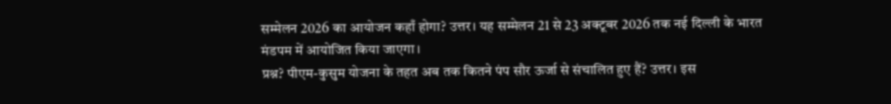सम्मेलन 2026 का आयोजन कहाँ होगा? उत्तर। यह सम्मेलन 21 से 23 अक्टूबर 2026 तक नई दिल्ली के भारत मंडपम में आयोजित किया जाएगा।
प्रश्न? पीएम-कुसुम योजना के तहत अब तक कितने पंप सौर ऊर्जा से संचालित हुए हैं? उत्तर। इस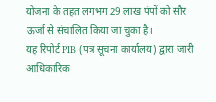योजना के तहत लगभग 29 लाख पंपों को सौर ऊर्जा से संचालित किया जा चुका है।
यह रिपोर्ट PIB (पत्र सूचना कार्यालय) द्वारा जारी आधिकारिक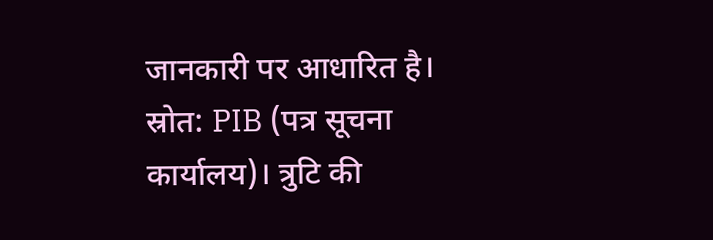जानकारी पर आधारित है। स्रोत: PIB (पत्र सूचना कार्यालय)। त्रुटि की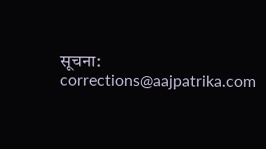सूचना: corrections@aajpatrika.com